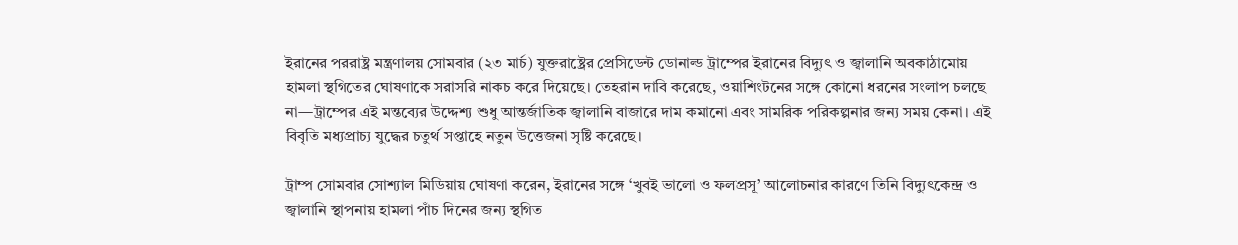ইরানের পররাষ্ট্র মন্ত্রণালয় সোমবার (২৩ মার্চ) যুক্তরাষ্ট্রের প্রেসিডেন্ট ডোনাল্ড ট্রাম্পের ইরানের বিদ্যুৎ ও জ্বালানি অবকাঠামোয় হামলা স্থগিতের ঘোষণাকে সরাসরি নাকচ করে দিয়েছে। তেহরান দাবি করেছে, ওয়াশিংটনের সঙ্গে কোনো ধরনের সংলাপ চলছে না—ট্রাম্পের এই মন্তব্যের উদ্দেশ্য শুধু আন্তর্জাতিক জ্বালানি বাজারে দাম কমানো এবং সামরিক পরিকল্পনার জন্য সময় কেনা। এই বিবৃতি মধ্যপ্রাচ্য যুদ্ধের চতুর্থ সপ্তাহে নতুন উত্তেজনা সৃষ্টি করেছে।

ট্রাম্প সোমবার সোশ্যাল মিডিয়ায় ঘোষণা করেন, ইরানের সঙ্গে ‘খুবই ভালো ও ফলপ্রসূ’ আলোচনার কারণে তিনি বিদ্যুৎকেন্দ্র ও জ্বালানি স্থাপনায় হামলা পাঁচ দিনের জন্য স্থগিত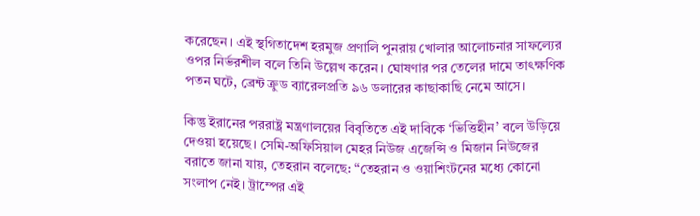করেছেন। এই স্থগিতাদেশ হরমুজ প্রণালি পুনরায় খোলার আলোচনার সাফল্যের ওপর নির্ভরশীল বলে তিনি উল্লেখ করেন। ঘোষণার পর তেলের দামে তাৎক্ষণিক পতন ঘটে, ব্রেন্ট ক্রুড ব্যারেলপ্রতি ৯৬ ডলারের কাছাকাছি নেমে আসে।

কিন্তু ইরানের পররাষ্ট্র মন্ত্রণালয়ের বিবৃতিতে এই দাবিকে ‘ভিত্তিহীন’ বলে উড়িয়ে দেওয়া হয়েছে। সেমি-অফিসিয়াল মেহর নিউজ এজেন্সি ও মিজান নিউজের বরাতে জানা যায়, তেহরান বলেছে: “তেহরান ও ওয়াশিংটনের মধ্যে কোনো সংলাপ নেই। ট্রাম্পের এই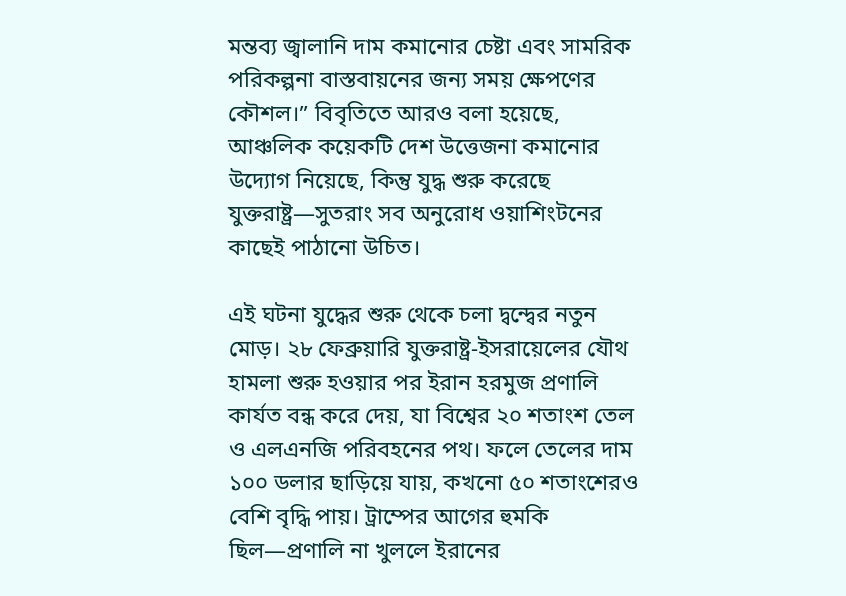মন্তব্য জ্বালানি দাম কমানোর চেষ্টা এবং সামরিক পরিকল্পনা বাস্তবায়নের জন্য সময় ক্ষেপণের কৌশল।” বিবৃতিতে আরও বলা হয়েছে, আঞ্চলিক কয়েকটি দেশ উত্তেজনা কমানোর উদ্যোগ নিয়েছে, কিন্তু যুদ্ধ শুরু করেছে যুক্তরাষ্ট্র—সুতরাং সব অনুরোধ ওয়াশিংটনের কাছেই পাঠানো উচিত।

এই ঘটনা যুদ্ধের শুরু থেকে চলা দ্বন্দ্বের নতুন মোড়। ২৮ ফেব্রুয়ারি যুক্তরাষ্ট্র-ইসরায়েলের যৌথ হামলা শুরু হওয়ার পর ইরান হরমুজ প্রণালি কার্যত বন্ধ করে দেয়, যা বিশ্বের ২০ শতাংশ তেল ও এলএনজি পরিবহনের পথ। ফলে তেলের দাম ১০০ ডলার ছাড়িয়ে যায়, কখনো ৫০ শতাংশেরও বেশি বৃদ্ধি পায়। ট্রাম্পের আগের হুমকি ছিল—প্রণালি না খুললে ইরানের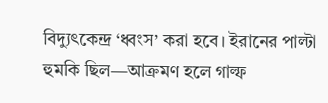বিদ্যুৎকেন্দ্র ‘ধ্বংস’ করা হবে। ইরানের পাল্টা হুমকি ছিল—আক্রমণ হলে গাল্ফ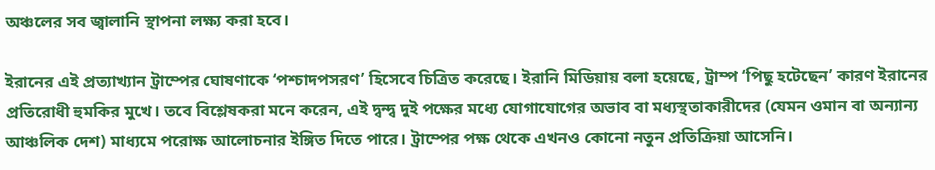অঞ্চলের সব জ্বালানি স্থাপনা লক্ষ্য করা হবে।

ইরানের এই প্রত্যাখ্যান ট্রাম্পের ঘোষণাকে ‘পশ্চাদপসরণ’ হিসেবে চিত্রিত করেছে। ইরানি মিডিয়ায় বলা হয়েছে, ট্রাম্প ‘পিছু হটেছেন’ কারণ ইরানের প্রতিরোধী হুমকির মুখে। তবে বিশ্লেষকরা মনে করেন, এই দ্বন্দ্ব দুই পক্ষের মধ্যে যোগাযোগের অভাব বা মধ্যস্থতাকারীদের (যেমন ওমান বা অন্যান্য আঞ্চলিক দেশ) মাধ্যমে পরোক্ষ আলোচনার ইঙ্গিত দিতে পারে। ট্রাম্পের পক্ষ থেকে এখনও কোনো নতুন প্রতিক্রিয়া আসেনি।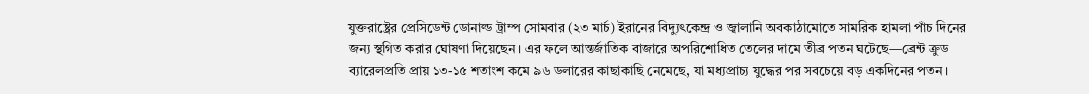যুক্তরাষ্ট্রের প্রেসিডেন্ট ডোনাল্ড ট্রাম্প সোমবার (২৩ মার্চ) ইরানের বিদ্যুৎকেন্দ্র ও জ্বালানি অবকাঠামোতে সামরিক হামলা পাঁচ দিনের জন্য স্থগিত করার ঘোষণা দিয়েছেন। এর ফলে আন্তর্জাতিক বাজারে অপরিশোধিত তেলের দামে তীব্র পতন ঘটেছে—ব্রেন্ট ক্রুড ব্যারেলপ্রতি প্রায় ১৩-১৫ শতাংশ কমে ৯৬ ডলারের কাছাকাছি নেমেছে, যা মধ্যপ্রাচ্য যুদ্ধের পর সবচেয়ে বড় একদিনের পতন।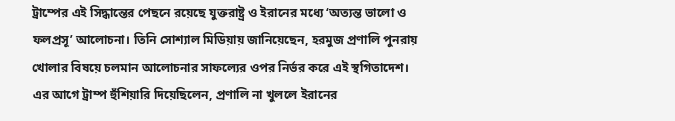ট্রাম্পের এই সিদ্ধান্তের পেছনে রয়েছে যুক্তরাষ্ট্র ও ইরানের মধ্যে ‘অত্যন্ত ভালো ও ফলপ্রসূ’ আলোচনা। তিনি সোশ্যাল মিডিয়ায় জানিয়েছেন, হরমুজ প্রণালি পুনরায় খোলার বিষয়ে চলমান আলোচনার সাফল্যের ওপর নির্ভর করে এই স্থগিতাদেশ। এর আগে ট্রাম্প হুঁশিয়ারি দিয়েছিলেন, প্রণালি না খুললে ইরানের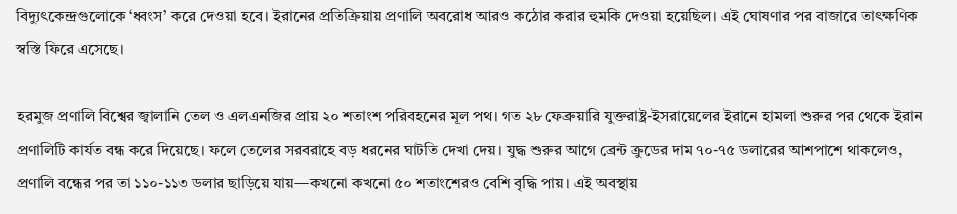বিদ্যুৎকেন্দ্রগুলোকে ‘ধ্বংস’ করে দেওয়া হবে। ইরানের প্রতিক্রিয়ায় প্রণালি অবরোধ আরও কঠোর করার হুমকি দেওয়া হয়েছিল। এই ঘোষণার পর বাজারে তাৎক্ষণিক স্বস্তি ফিরে এসেছে।

হরমুজ প্রণালি বিশ্বের জ্বালানি তেল ও এলএনজির প্রায় ২০ শতাংশ পরিবহনের মূল পথ। গত ২৮ ফেব্রুয়ারি যুক্তরাষ্ট্র-ইসরায়েলের ইরানে হামলা শুরুর পর থেকে ইরান প্রণালিটি কার্যত বন্ধ করে দিয়েছে। ফলে তেলের সরবরাহে বড় ধরনের ঘাটতি দেখা দেয়। যুদ্ধ শুরুর আগে ব্রেন্ট ক্রুডের দাম ৭০-৭৫ ডলারের আশপাশে থাকলেও, প্রণালি বন্ধের পর তা ১১০-১১৩ ডলার ছাড়িয়ে যায়—কখনো কখনো ৫০ শতাংশেরও বেশি বৃদ্ধি পায়। এই অবস্থায়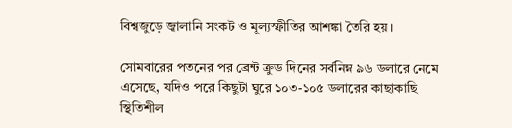বিশ্বজুড়ে জ্বালানি সংকট ও মূল্যস্ফীতির আশঙ্কা তৈরি হয়।

সোমবারের পতনের পর ব্রেন্ট ক্রুড দিনের সর্বনিম্ন ৯৬ ডলারে নেমে এসেছে, যদিও পরে কিছুটা ঘুরে ১০৩-১০৫ ডলারের কাছাকাছি স্থিতিশীল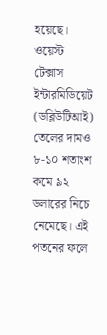হয়েছে। ওয়েস্ট টেক্সাস ইন্টারমিডিয়েট (ডব্লিউটিআই) তেলের দামও ৮-১০ শতাংশ কমে ৯২ ডলারের নিচে নেমেছে। এই পতনের ফলে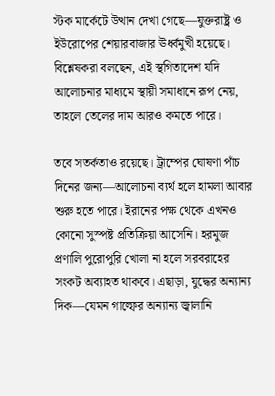স্টক মার্কেটে উত্থান দেখা গেছে—যুক্তরাষ্ট্র ও ইউরোপের শেয়ারবাজার ঊর্ধ্বমুখী হয়েছে। বিশ্লেষকরা বলছেন, এই স্থগিতাদেশ যদি আলোচনার মাধ্যমে স্থায়ী সমাধানে রূপ নেয়, তাহলে তেলের দাম আরও কমতে পারে।

তবে সতর্কতাও রয়েছে। ট্রাম্পের ঘোষণা পাঁচ দিনের জন্য—আলোচনা ব্যর্থ হলে হামলা আবার শুরু হতে পারে। ইরানের পক্ষ থেকে এখনও কোনো সুস্পষ্ট প্রতিক্রিয়া আসেনি। হরমুজ প্রণালি পুরোপুরি খোলা না হলে সরবরাহের সংকট অব্যাহত থাকবে। এছাড়া, যুদ্ধের অন্যান্য দিক—যেমন গাল্ফের অন্যান্য জ্বালানি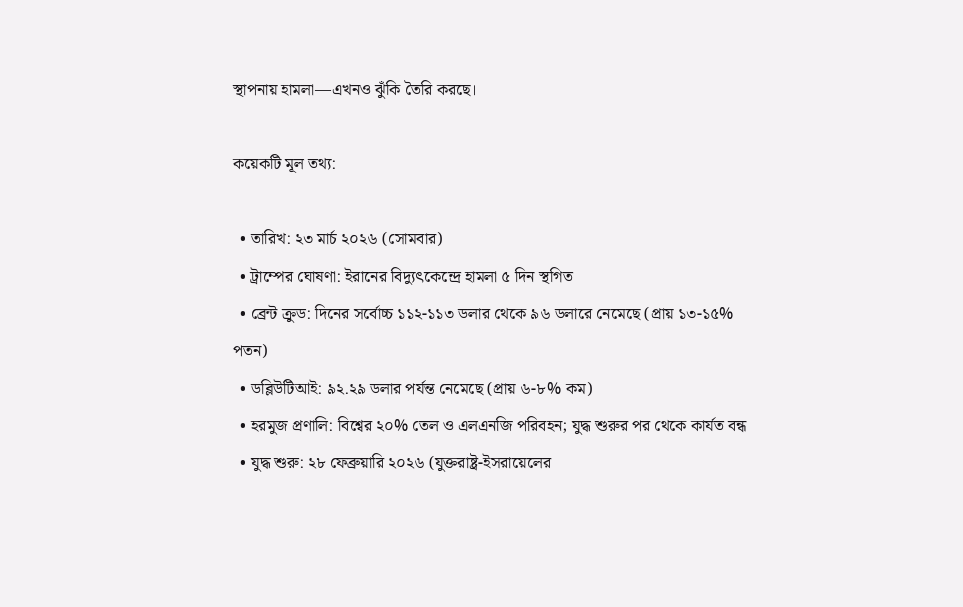স্থাপনায় হামলা—এখনও ঝুঁকি তৈরি করছে।

কয়েকটি মূল তথ্য:

  • তারিখ: ২৩ মার্চ ২০২৬ (সোমবার)
  • ট্রাম্পের ঘোষণা: ইরানের বিদ্যুৎকেন্দ্রে হামলা ৫ দিন স্থগিত
  • ব্রেন্ট ক্রুড: দিনের সর্বোচ্চ ১১২-১১৩ ডলার থেকে ৯৬ ডলারে নেমেছে (প্রায় ১৩-১৫% পতন)
  • ডব্লিউটিআই: ৯২.২৯ ডলার পর্যন্ত নেমেছে (প্রায় ৬-৮% কম)
  • হরমুজ প্রণালি: বিশ্বের ২০% তেল ও এলএনজি পরিবহন; যুদ্ধ শুরুর পর থেকে কার্যত বন্ধ
  • যুদ্ধ শুরু: ২৮ ফেব্রুয়ারি ২০২৬ (যুক্তরাষ্ট্র-ইসরায়েলের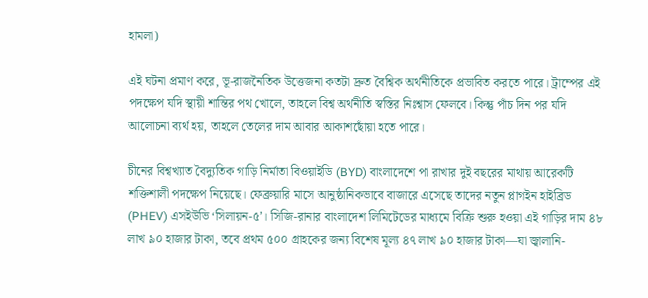হামলা)

এই ঘটনা প্রমাণ করে, ভূ-রাজনৈতিক উত্তেজনা কতটা দ্রুত বৈশ্বিক অর্থনীতিকে প্রভাবিত করতে পারে। ট্রাম্পের এই পদক্ষেপ যদি স্থায়ী শান্তির পথ খোলে, তাহলে বিশ্ব অর্থনীতি স্বস্তির নিঃশ্বাস ফেলবে। কিন্তু পাঁচ দিন পর যদি আলোচনা ব্যর্থ হয়, তাহলে তেলের দাম আবার আকাশছোঁয়া হতে পারে।

চীনের বিশ্বখ্যাত বৈদ্যুতিক গাড়ি নির্মাতা বিওয়াইডি (BYD) বাংলাদেশে পা রাখার দুই বছরের মাথায় আরেকটি শক্তিশালী পদক্ষেপ নিয়েছে। ফেব্রুয়ারি মাসে আনুষ্ঠানিকভাবে বাজারে এসেছে তাদের নতুন প্লাগইন হাইব্রিড (PHEV) এসইউভি ‘সিলায়ন-৫’। সিজি-রানার বাংলাদেশ লিমিটেডের মাধ্যমে বিক্রি শুরু হওয়া এই গাড়ির দাম ৪৮ লাখ ৯০ হাজার টাকা, তবে প্রথম ৫০০ গ্রাহকের জন্য বিশেষ মূল্য ৪৭ লাখ ৯০ হাজার টাকা—যা জ্বালানি-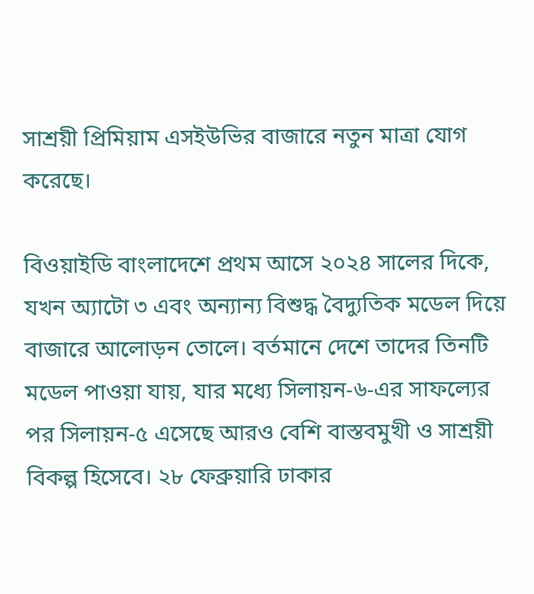সাশ্রয়ী প্রিমিয়াম এসইউভির বাজারে নতুন মাত্রা যোগ করেছে।

বিওয়াইডি বাংলাদেশে প্রথম আসে ২০২৪ সালের দিকে, যখন অ্যাটো ৩ এবং অন্যান্য বিশুদ্ধ বৈদ্যুতিক মডেল দিয়ে বাজারে আলোড়ন তোলে। বর্তমানে দেশে তাদের তিনটি মডেল পাওয়া যায়, যার মধ্যে সিলায়ন-৬-এর সাফল্যের পর সিলায়ন-৫ এসেছে আরও বেশি বাস্তবমুখী ও সাশ্রয়ী বিকল্প হিসেবে। ২৮ ফেব্রুয়ারি ঢাকার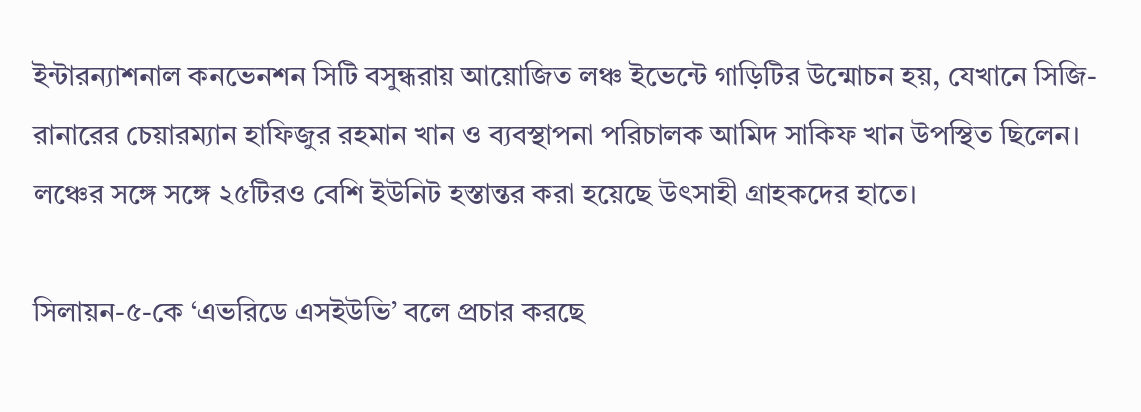ইন্টারন্যাশনাল কনভেনশন সিটি বসুন্ধরায় আয়োজিত লঞ্চ ইভেন্টে গাড়িটির উন্মোচন হয়, যেখানে সিজি-রানারের চেয়ারম্যান হাফিজুর রহমান খান ও ব্যবস্থাপনা পরিচালক আমিদ সাকিফ খান উপস্থিত ছিলেন। লঞ্চের সঙ্গে সঙ্গে ২৫টিরও বেশি ইউনিট হস্তান্তর করা হয়েছে উৎসাহী গ্রাহকদের হাতে।

সিলায়ন-৫-কে ‘এভরিডে এসইউভি’ বলে প্রচার করছে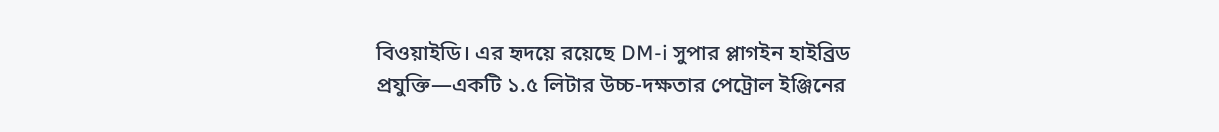বিওয়াইডি। এর হৃদয়ে রয়েছে DM-i সুপার প্লাগইন হাইব্রিড প্রযুক্তি—একটি ১.৫ লিটার উচ্চ-দক্ষতার পেট্রোল ইঞ্জিনের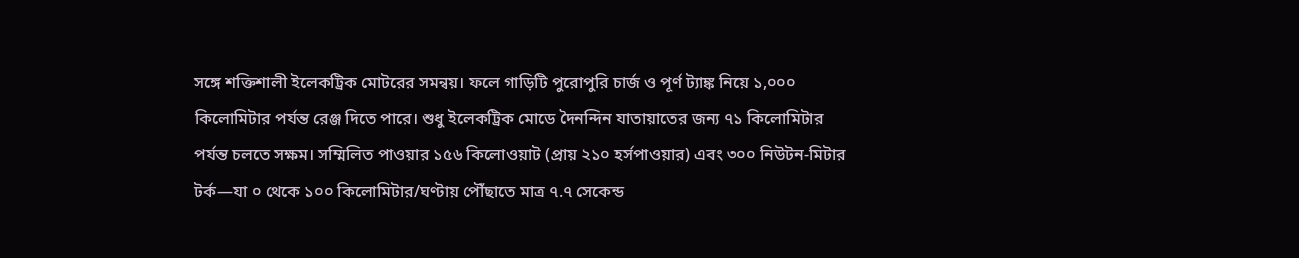সঙ্গে শক্তিশালী ইলেকট্রিক মোটরের সমন্বয়। ফলে গাড়িটি পুরোপুরি চার্জ ও পূর্ণ ট্যাঙ্ক নিয়ে ১,০০০ কিলোমিটার পর্যন্ত রেঞ্জ দিতে পারে। শুধু ইলেকট্রিক মোডে দৈনন্দিন যাতায়াতের জন্য ৭১ কিলোমিটার পর্যন্ত চলতে সক্ষম। সম্মিলিত পাওয়ার ১৫৬ কিলোওয়াট (প্রায় ২১০ হর্সপাওয়ার) এবং ৩০০ নিউটন-মিটার টর্ক—যা ০ থেকে ১০০ কিলোমিটার/ঘণ্টায় পৌঁছাতে মাত্র ৭.৭ সেকেন্ড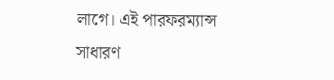লাগে। এই পারফরম্যান্স সাধারণ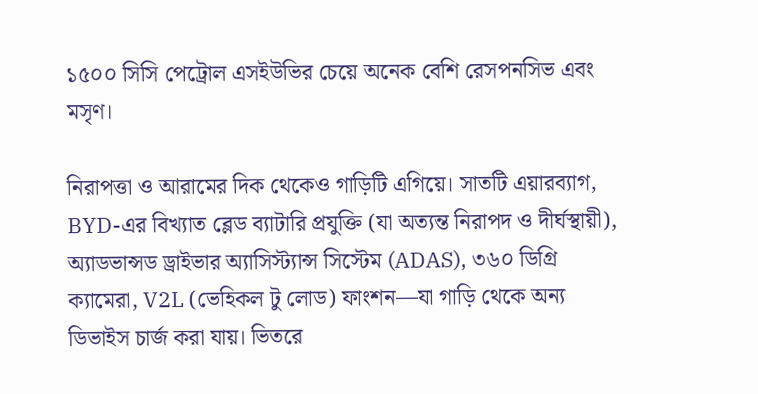১৫০০ সিসি পেট্রোল এসইউভির চেয়ে অনেক বেশি রেসপনসিভ এবং মসৃণ।

নিরাপত্তা ও আরামের দিক থেকেও গাড়িটি এগিয়ে। সাতটি এয়ারব্যাগ, BYD-এর বিখ্যাত ব্লেড ব্যাটারি প্রযুক্তি (যা অত্যন্ত নিরাপদ ও দীর্ঘস্থায়ী), অ্যাডভান্সড ড্রাইভার অ্যাসিস্ট্যান্স সিস্টেম (ADAS), ৩৬০ ডিগ্রি ক্যামেরা, V2L (ভেহিকল টু লোড) ফাংশন—যা গাড়ি থেকে অন্য ডিভাইস চার্জ করা যায়। ভিতরে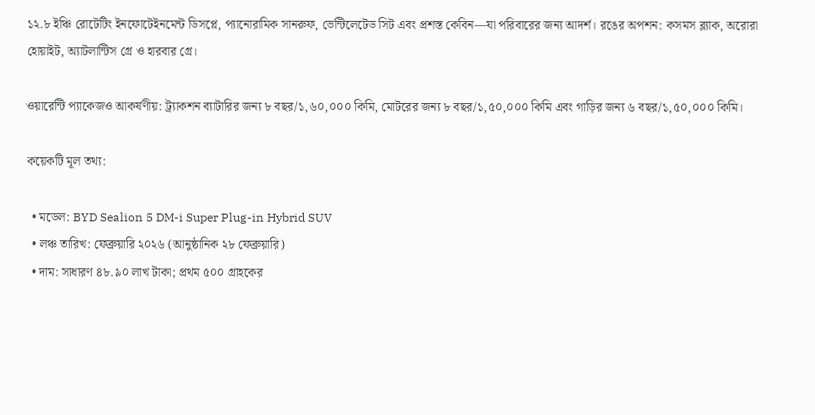১২.৮ ইঞ্চি রোটেটিং ইনফোটেইনমেন্ট ডিসপ্লে, প্যানোরামিক সানরুফ, ভেন্টিলেটেড সিট এবং প্রশস্ত কেবিন—যা পরিবারের জন্য আদর্শ। রঙের অপশন: কসমস ব্ল্যাক, অরোরা হোয়াইট, অ্যাটলান্টিস গ্রে ও হারবার গ্রে।

ওয়ারেন্টি প্যাকেজও আকর্ষণীয়: ট্র্যাকশন ব্যাটারির জন্য ৮ বছর/১,৬০,০০০ কিমি, মোটরের জন্য ৮ বছর/১,৫০,০০০ কিমি এবং গাড়ির জন্য ৬ বছর/১,৫০,০০০ কিমি।

কয়েকটি মূল তথ্য:

  • মডেল: BYD Sealion 5 DM-i Super Plug-in Hybrid SUV
  • লঞ্চ তারিখ: ফেব্রুয়ারি ২০২৬ (আনুষ্ঠানিক ২৮ ফেব্রুয়ারি)
  • দাম: সাধারণ ৪৮.৯০ লাখ টাকা; প্রথম ৫০০ গ্রাহকের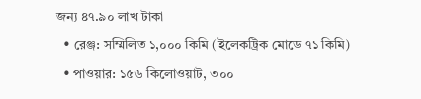জন্য ৪৭.৯০ লাখ টাকা
  • রেঞ্জ: সম্মিলিত ১,০০০ কিমি (ইলেকট্রিক মোডে ৭১ কিমি)
  • পাওয়ার: ১৫৬ কিলোওয়াট, ৩০০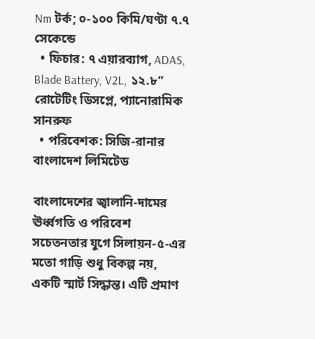Nm টর্ক; ০-১০০ কিমি/ঘণ্টা ৭.৭ সেকেন্ডে
  • ফিচার: ৭ এয়ারব্যাগ, ADAS, Blade Battery, V2L, ১২.৮” রোটেটিং ডিসপ্লে, প্যানোরামিক সানরুফ
  • পরিবেশক: সিজি-রানার বাংলাদেশ লিমিটেড

বাংলাদেশের জ্বালানি-দামের ঊর্ধ্বগতি ও পরিবেশ সচেতনতার যুগে সিলায়ন-৫-এর মতো গাড়ি শুধু বিকল্প নয়, একটি স্মার্ট সিদ্ধান্ত। এটি প্রমাণ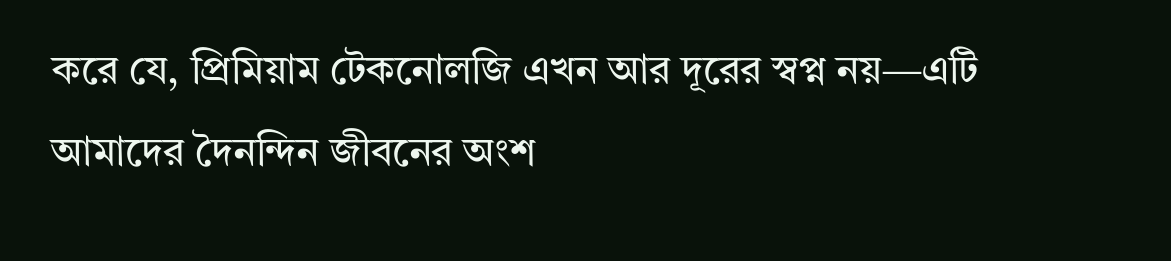করে যে, প্রিমিয়াম টেকনোলজি এখন আর দূরের স্বপ্ন নয়—এটি আমাদের দৈনন্দিন জীবনের অংশ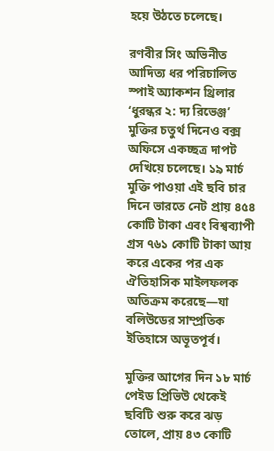হয়ে উঠতে চলেছে।

রণবীর সিং অভিনীত আদিত্য ধর পরিচালিত স্পাই অ্যাকশন থ্রিলার ‘ধুরন্ধর ২: দ্য রিভেঞ্জ’ মুক্তির চতুর্থ দিনেও বক্স অফিসে একচ্ছত্র দাপট দেখিয়ে চলেছে। ১৯ মার্চ মুক্তি পাওয়া এই ছবি চার দিনে ভারতে নেট প্রায় ৪৫৪ কোটি টাকা এবং বিশ্বব্যাপী গ্রস ৭৬১ কোটি টাকা আয় করে একের পর এক ঐতিহাসিক মাইলফলক অতিক্রম করেছে—যা বলিউডের সাম্প্রতিক ইতিহাসে অভূতপূর্ব।

মুক্তির আগের দিন ১৮ মার্চ পেইড প্রিভিউ থেকেই ছবিটি শুরু করে ঝড় তোলে, প্রায় ৪৩ কোটি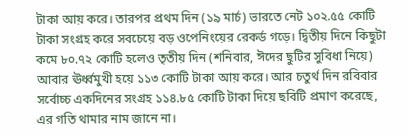টাকা আয় করে। তারপর প্রথম দিন (১৯ মার্চ) ভারতে নেট ১০২.৫৫ কোটি টাকা সংগ্রহ করে সবচেয়ে বড় ওপেনিংয়ের রেকর্ড গড়ে। দ্বিতীয় দিনে কিছুটা কমে ৮০.৭২ কোটি হলেও তৃতীয় দিন (শনিবার, ঈদের ছুটির সুবিধা নিয়ে) আবার ঊর্ধ্বমুখী হয়ে ১১৩ কোটি টাকা আয় করে। আর চতুর্থ দিন রবিবার সর্বোচ্চ একদিনের সংগ্রহ ১১৪.৮৫ কোটি টাকা দিয়ে ছবিটি প্রমাণ করেছে, এর গতি থামার নাম জানে না।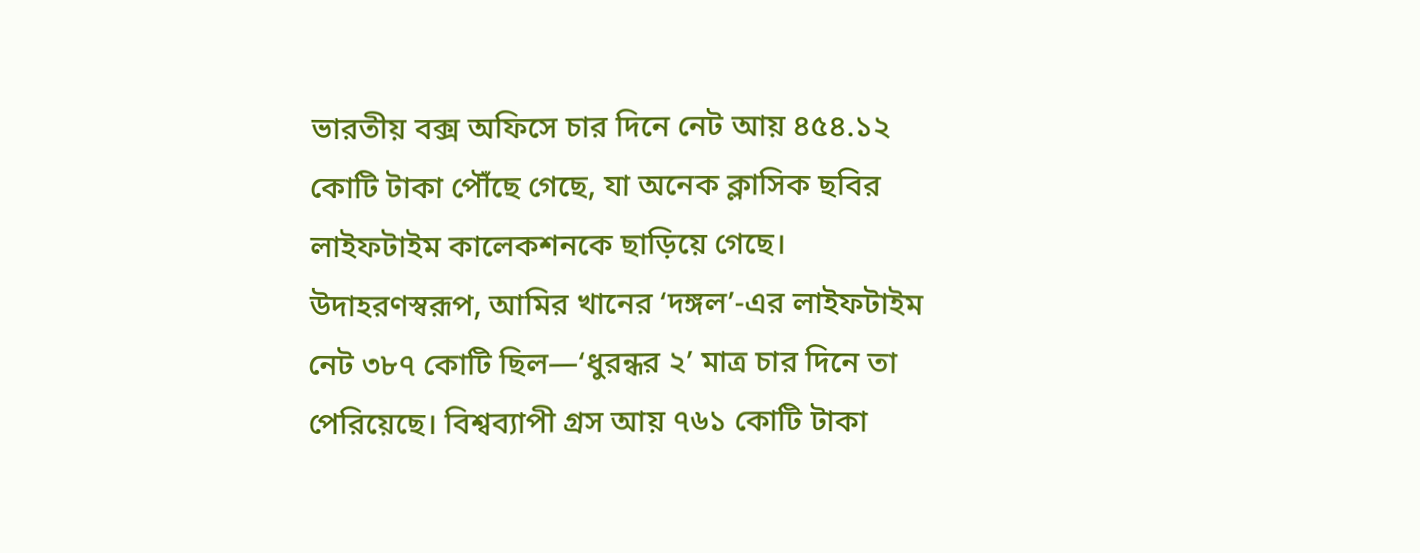ভারতীয় বক্স অফিসে চার দিনে নেট আয় ৪৫৪.১২ কোটি টাকা পৌঁছে গেছে, যা অনেক ক্লাসিক ছবির লাইফটাইম কালেকশনকে ছাড়িয়ে গেছে। উদাহরণস্বরূপ, আমির খানের ‘দঙ্গল’-এর লাইফটাইম নেট ৩৮৭ কোটি ছিল—‘ধুরন্ধর ২’ মাত্র চার দিনে তা পেরিয়েছে। বিশ্বব্যাপী গ্রস আয় ৭৬১ কোটি টাকা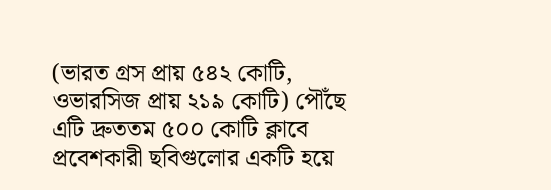(ভারত গ্রস প্রায় ৫৪২ কোটি, ওভারসিজ প্রায় ২১৯ কোটি) পৌঁছে এটি দ্রুততম ৫০০ কোটি ক্লাবে প্রবেশকারী ছবিগুলোর একটি হয়ে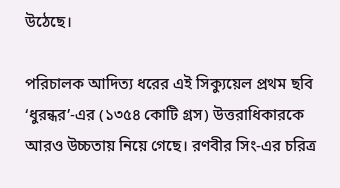উঠেছে।

পরিচালক আদিত্য ধরের এই সিক্যুয়েল প্রথম ছবি ‘ধুরন্ধর’-এর (১৩৫৪ কোটি গ্রস) উত্তরাধিকারকে আরও উচ্চতায় নিয়ে গেছে। রণবীর সিং-এর চরিত্র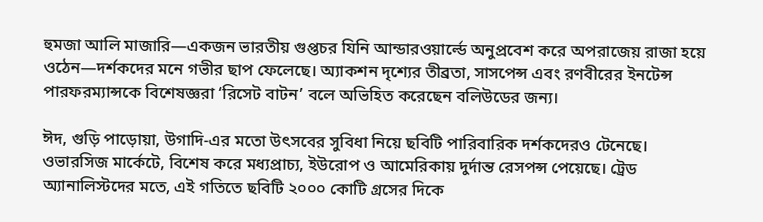হুমজা আলি মাজারি—একজন ভারতীয় গুপ্তচর যিনি আন্ডারওয়ার্ল্ডে অনুপ্রবেশ করে অপরাজেয় রাজা হয়ে ওঠেন—দর্শকদের মনে গভীর ছাপ ফেলেছে। অ্যাকশন দৃশ্যের তীব্রতা, সাসপেন্স এবং রণবীরের ইনটেন্স পারফরম্যান্সকে বিশেষজ্ঞরা ‘রিসেট বাটন’ বলে অভিহিত করেছেন বলিউডের জন্য।

ঈদ, গুড়ি পাড়োয়া, উগাদি-এর মতো উৎসবের সুবিধা নিয়ে ছবিটি পারিবারিক দর্শকদেরও টেনেছে। ওভারসিজ মার্কেটে, বিশেষ করে মধ্যপ্রাচ্য, ইউরোপ ও আমেরিকায় দুর্দান্ত রেসপন্স পেয়েছে। ট্রেড অ্যানালিস্টদের মতে, এই গতিতে ছবিটি ২০০০ কোটি গ্রসের দিকে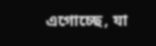এগোচ্ছে, যা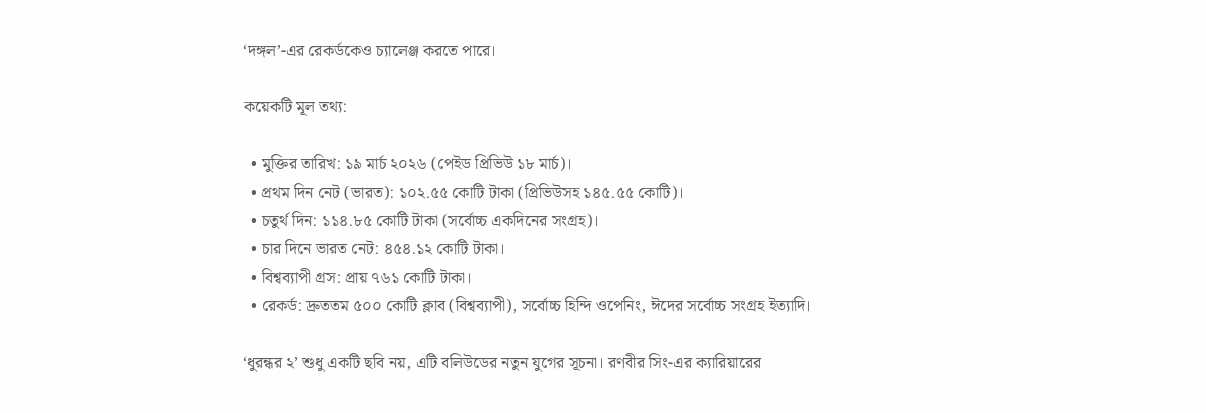‘দঙ্গল’-এর রেকর্ডকেও চ্যালেঞ্জ করতে পারে।

কয়েকটি মূল তথ্য:

  • মুক্তির তারিখ: ১৯ মার্চ ২০২৬ (পেইড প্রিভিউ ১৮ মার্চ)।
  • প্রথম দিন নেট (ভারত): ১০২.৫৫ কোটি টাকা (প্রিভিউসহ ১৪৫.৫৫ কোটি)।
  • চতুর্থ দিন: ১১৪.৮৫ কোটি টাকা (সর্বোচ্চ একদিনের সংগ্রহ)।
  • চার দিনে ভারত নেট: ৪৫৪.১২ কোটি টাকা।
  • বিশ্বব্যাপী গ্রস: প্রায় ৭৬১ কোটি টাকা।
  • রেকর্ড: দ্রুততম ৫০০ কোটি ক্লাব (বিশ্বব্যাপী), সর্বোচ্চ হিন্দি ওপেনিং, ঈদের সর্বোচ্চ সংগ্রহ ইত্যাদি।

‘ধুরন্ধর ২’ শুধু একটি ছবি নয়, এটি বলিউডের নতুন যুগের সূচনা। রণবীর সিং-এর ক্যারিয়ারের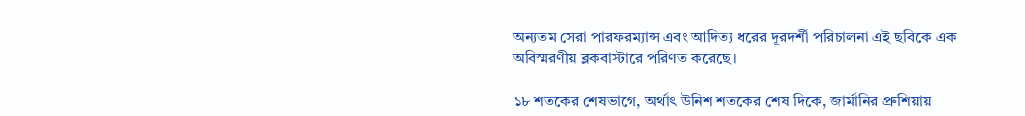অন্যতম সেরা পারফরম্যান্স এবং আদিত্য ধরের দূরদর্শী পরিচালনা এই ছবিকে এক অবিস্মরণীয় ব্লকবাস্টারে পরিণত করেছে।

১৮ শতকের শেষভাগে, অর্থাৎ উনিশ শতকের শেষ দিকে, জার্মানির প্রুশিয়ায়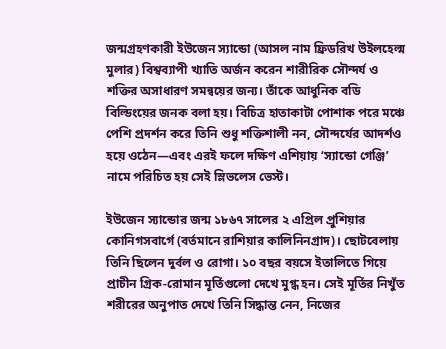জন্মগ্রহণকারী ইউজেন স্যান্ডো (আসল নাম ফ্রিডরিখ উইলহেল্ম মুলার) বিশ্বব্যাপী খ্যাতি অর্জন করেন শারীরিক সৌন্দর্য ও শক্তির অসাধারণ সমন্বয়ের জন্য। তাঁকে আধুনিক বডি বিল্ডিংয়ের জনক বলা হয়। বিচিত্র হাতাকাটা পোশাক পরে মঞ্চে পেশি প্রদর্শন করে তিনি শুধু শক্তিশালী নন, সৌন্দর্যের আদর্শও হয়ে ওঠেন—এবং এরই ফলে দক্ষিণ এশিয়ায় ‘স্যান্ডো গেঞ্জি’ নামে পরিচিত হয় সেই স্লিভলেস ভেস্ট।

ইউজেন স্যান্ডোর জন্ম ১৮৬৭ সালের ২ এপ্রিল প্রুশিয়ার কোনিগসবার্গে (বর্তমানে রাশিয়ার কালিনিনগ্রাদ)। ছোটবেলায় তিনি ছিলেন দুর্বল ও রোগা। ১০ বছর বয়সে ইতালিতে গিয়ে প্রাচীন গ্রিক-রোমান মূর্তিগুলো দেখে মুগ্ধ হন। সেই মূর্তির নিখুঁত শরীরের অনুপাত দেখে তিনি সিদ্ধান্ত নেন, নিজের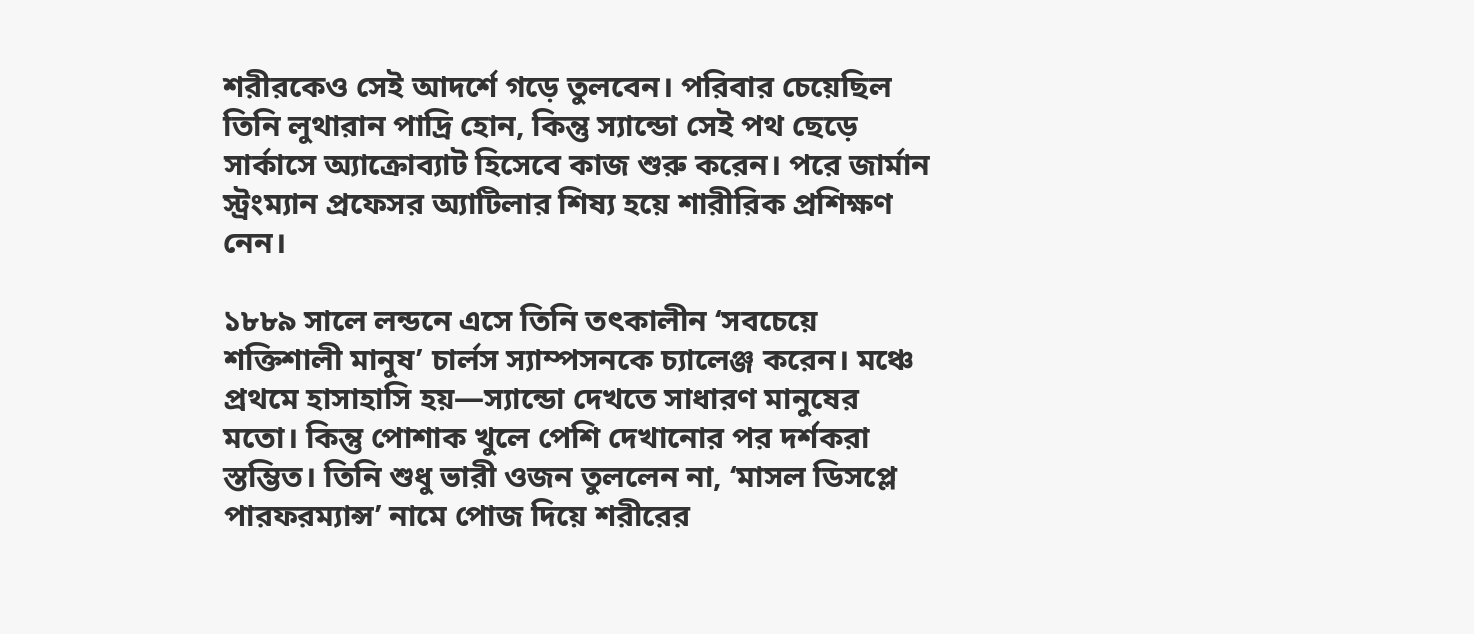শরীরকেও সেই আদর্শে গড়ে তুলবেন। পরিবার চেয়েছিল তিনি লুথারান পাদ্রি হোন, কিন্তু স্যান্ডো সেই পথ ছেড়ে সার্কাসে অ্যাক্রোব্যাট হিসেবে কাজ শুরু করেন। পরে জার্মান স্ট্রংম্যান প্রফেসর অ্যাটিলার শিষ্য হয়ে শারীরিক প্রশিক্ষণ নেন।

১৮৮৯ সালে লন্ডনে এসে তিনি তৎকালীন ‘সবচেয়ে শক্তিশালী মানুষ’ চার্লস স্যাম্পসনকে চ্যালেঞ্জ করেন। মঞ্চে প্রথমে হাসাহাসি হয়—স্যান্ডো দেখতে সাধারণ মানুষের মতো। কিন্তু পোশাক খুলে পেশি দেখানোর পর দর্শকরা স্তম্ভিত। তিনি শুধু ভারী ওজন তুললেন না, ‘মাসল ডিসপ্লে পারফরম্যান্স’ নামে পোজ দিয়ে শরীরের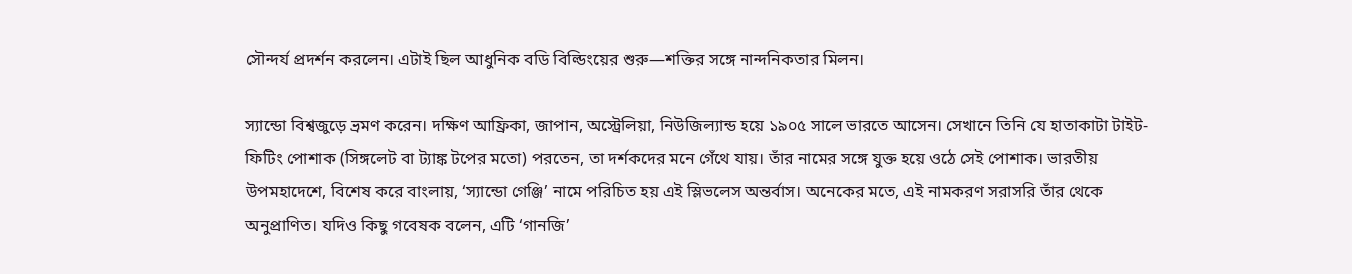সৌন্দর্য প্রদর্শন করলেন। এটাই ছিল আধুনিক বডি বিল্ডিংয়ের শুরু—শক্তির সঙ্গে নান্দনিকতার মিলন।

স্যান্ডো বিশ্বজুড়ে ভ্রমণ করেন। দক্ষিণ আফ্রিকা, জাপান, অস্ট্রেলিয়া, নিউজিল্যান্ড হয়ে ১৯০৫ সালে ভারতে আসেন। সেখানে তিনি যে হাতাকাটা টাইট-ফিটিং পোশাক (সিঙ্গলেট বা ট্যাঙ্ক টপের মতো) পরতেন, তা দর্শকদের মনে গেঁথে যায়। তাঁর নামের সঙ্গে যুক্ত হয়ে ওঠে সেই পোশাক। ভারতীয় উপমহাদেশে, বিশেষ করে বাংলায়, ‘স্যান্ডো গেঞ্জি’ নামে পরিচিত হয় এই স্লিভলেস অন্তর্বাস। অনেকের মতে, এই নামকরণ সরাসরি তাঁর থেকে অনুপ্রাণিত। যদিও কিছু গবেষক বলেন, এটি ‘গানজি’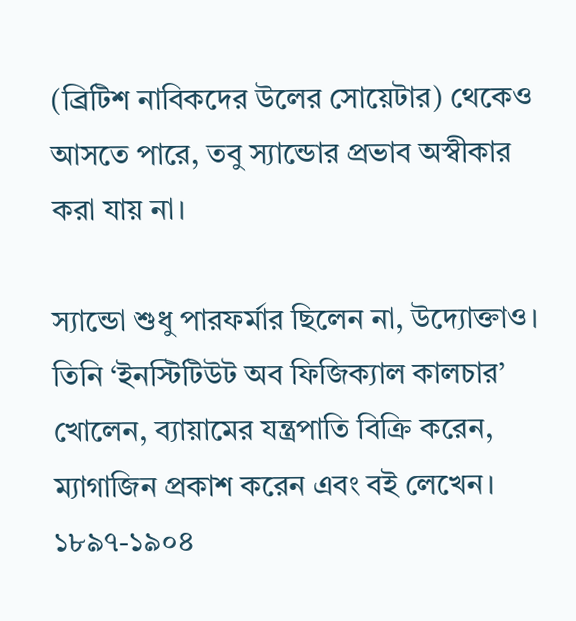(ব্রিটিশ নাবিকদের উলের সোয়েটার) থেকেও আসতে পারে, তবু স্যান্ডোর প্রভাব অস্বীকার করা যায় না।

স্যান্ডো শুধু পারফর্মার ছিলেন না, উদ্যোক্তাও। তিনি ‘ইনস্টিটিউট অব ফিজিক্যাল কালচার’ খোলেন, ব্যায়ামের যন্ত্রপাতি বিক্রি করেন, ম্যাগাজিন প্রকাশ করেন এবং বই লেখেন। ১৮৯৭-১৯০৪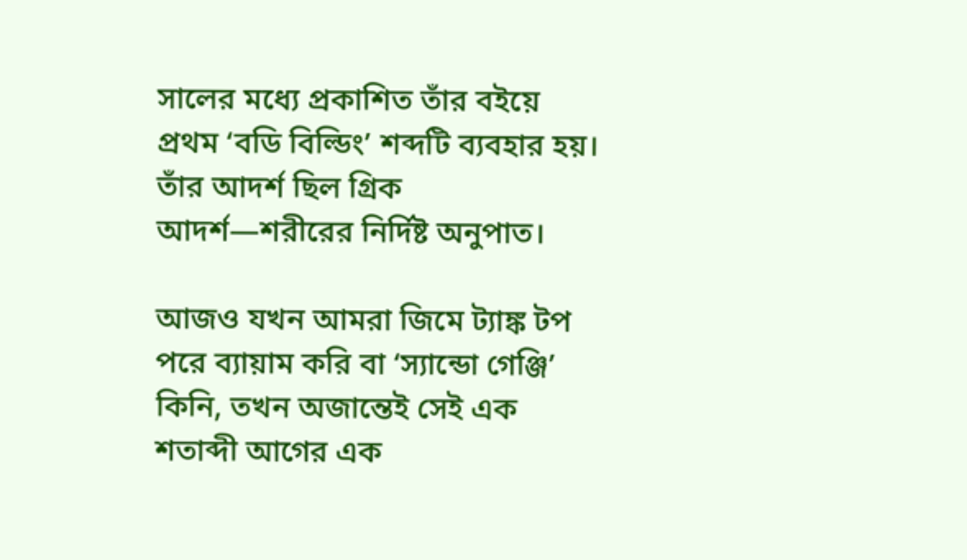সালের মধ্যে প্রকাশিত তাঁর বইয়ে প্রথম ‘বডি বিল্ডিং’ শব্দটি ব্যবহার হয়। তাঁর আদর্শ ছিল গ্রিক আদর্শ—শরীরের নির্দিষ্ট অনুপাত।

আজও যখন আমরা জিমে ট্যাঙ্ক টপ পরে ব্যায়াম করি বা ‘স্যান্ডো গেঞ্জি’ কিনি, তখন অজান্তেই সেই এক শতাব্দী আগের এক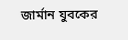জার্মান যুবকের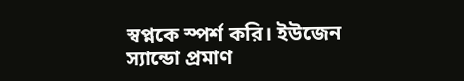স্বপ্নকে স্পর্শ করি। ইউজেন স্যান্ডো প্রমাণ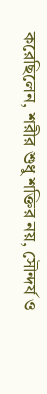করেছিলেন, শরীর শুধু শক্তির নয়, সৌন্দর্য ও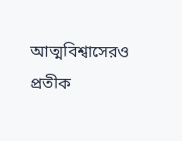আত্মবিশ্বাসেরও প্রতীক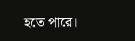হতে পারে।